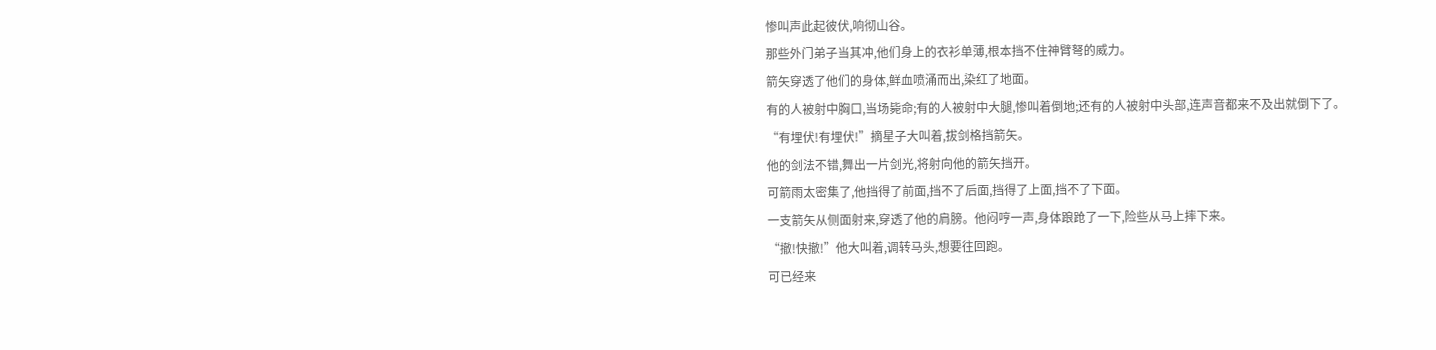惨叫声此起彼伏,响彻山谷。
那些外门弟子当其冲,他们身上的衣衫单薄,根本挡不住神臂弩的威力。
箭矢穿透了他们的身体,鲜血喷涌而出,染红了地面。
有的人被射中胸口,当场毙命;有的人被射中大腿,惨叫着倒地;还有的人被射中头部,连声音都来不及出就倒下了。
“有埋伏!有埋伏!”摘星子大叫着,拔剑格挡箭矢。
他的剑法不错,舞出一片剑光,将射向他的箭矢挡开。
可箭雨太密集了,他挡得了前面,挡不了后面,挡得了上面,挡不了下面。
一支箭矢从侧面射来,穿透了他的肩膀。他闷哼一声,身体踉跄了一下,险些从马上摔下来。
“撤!快撤!”他大叫着,调转马头,想要往回跑。
可已经来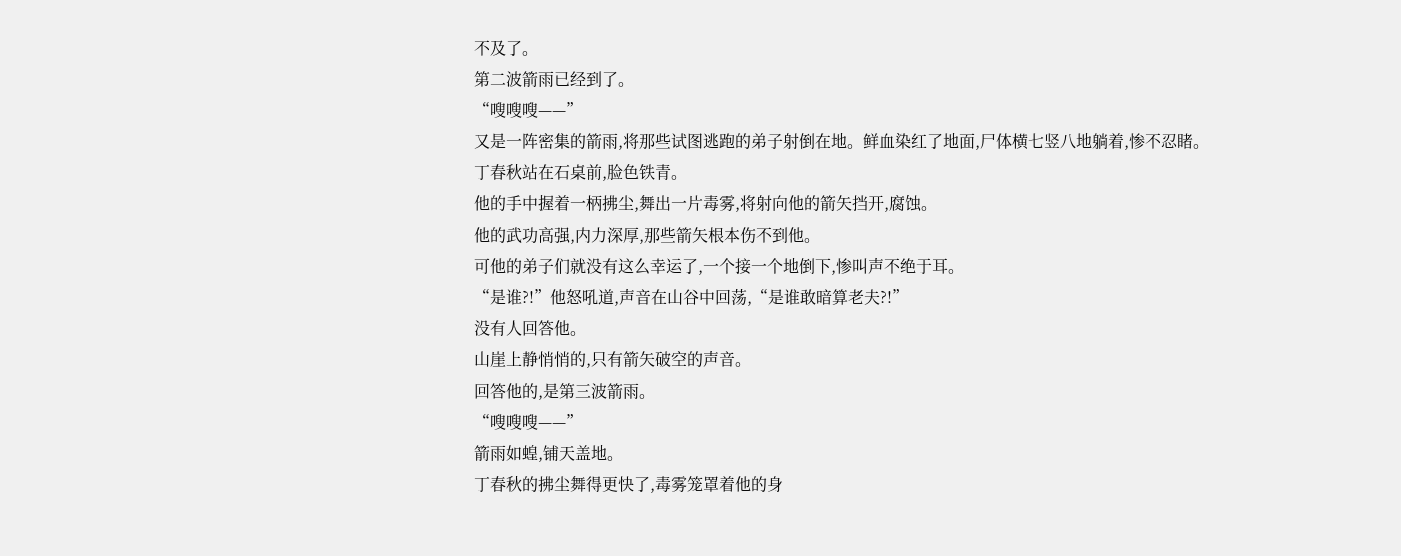不及了。
第二波箭雨已经到了。
“嗖嗖嗖——”
又是一阵密集的箭雨,将那些试图逃跑的弟子射倒在地。鲜血染红了地面,尸体横七竖八地躺着,惨不忍睹。
丁春秋站在石桌前,脸色铁青。
他的手中握着一柄拂尘,舞出一片毒雾,将射向他的箭矢挡开,腐蚀。
他的武功高强,内力深厚,那些箭矢根本伤不到他。
可他的弟子们就没有这么幸运了,一个接一个地倒下,惨叫声不绝于耳。
“是谁?!”他怒吼道,声音在山谷中回荡,“是谁敢暗算老夫?!”
没有人回答他。
山崖上静悄悄的,只有箭矢破空的声音。
回答他的,是第三波箭雨。
“嗖嗖嗖——”
箭雨如蝗,铺天盖地。
丁春秋的拂尘舞得更快了,毒雾笼罩着他的身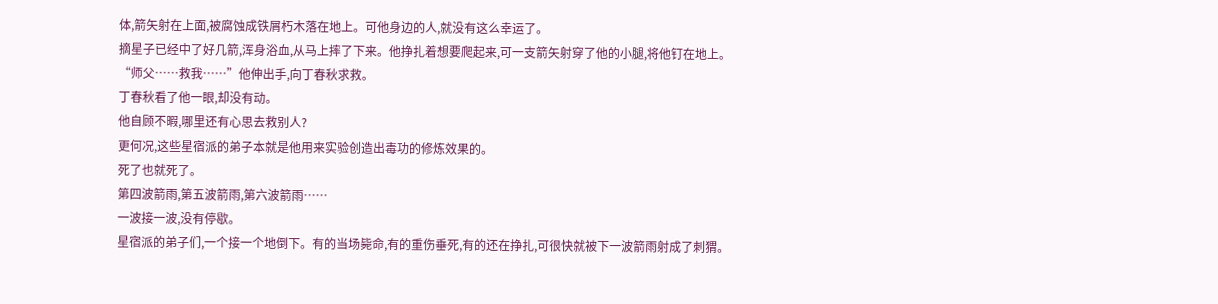体,箭矢射在上面,被腐蚀成铁屑朽木落在地上。可他身边的人,就没有这么幸运了。
摘星子已经中了好几箭,浑身浴血,从马上摔了下来。他挣扎着想要爬起来,可一支箭矢射穿了他的小腿,将他钉在地上。
“师父……救我……”他伸出手,向丁春秋求救。
丁春秋看了他一眼,却没有动。
他自顾不暇,哪里还有心思去救别人?
更何况,这些星宿派的弟子本就是他用来实验创造出毒功的修炼效果的。
死了也就死了。
第四波箭雨,第五波箭雨,第六波箭雨……
一波接一波,没有停歇。
星宿派的弟子们,一个接一个地倒下。有的当场毙命,有的重伤垂死,有的还在挣扎,可很快就被下一波箭雨射成了刺猬。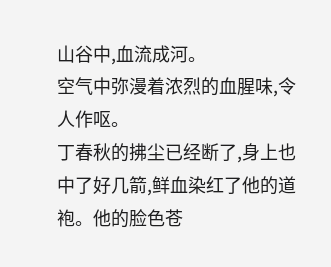山谷中,血流成河。
空气中弥漫着浓烈的血腥味,令人作呕。
丁春秋的拂尘已经断了,身上也中了好几箭,鲜血染红了他的道袍。他的脸色苍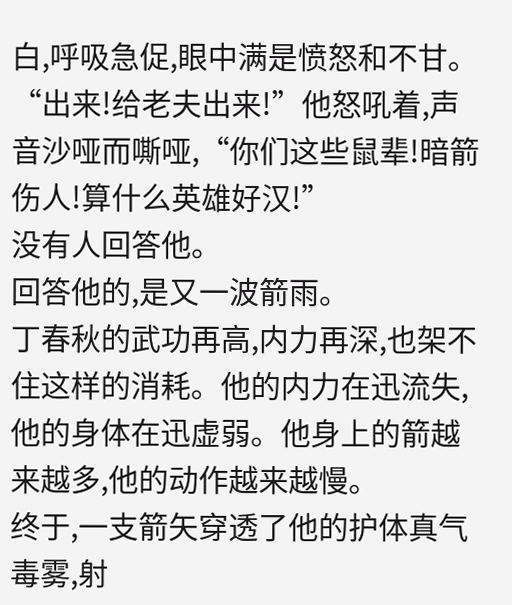白,呼吸急促,眼中满是愤怒和不甘。
“出来!给老夫出来!”他怒吼着,声音沙哑而嘶哑,“你们这些鼠辈!暗箭伤人!算什么英雄好汉!”
没有人回答他。
回答他的,是又一波箭雨。
丁春秋的武功再高,内力再深,也架不住这样的消耗。他的内力在迅流失,他的身体在迅虚弱。他身上的箭越来越多,他的动作越来越慢。
终于,一支箭矢穿透了他的护体真气毒雾,射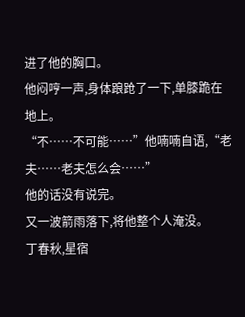进了他的胸口。
他闷哼一声,身体踉跄了一下,单膝跪在地上。
“不……不可能……”他喃喃自语,“老夫……老夫怎么会……”
他的话没有说完。
又一波箭雨落下,将他整个人淹没。
丁春秋,星宿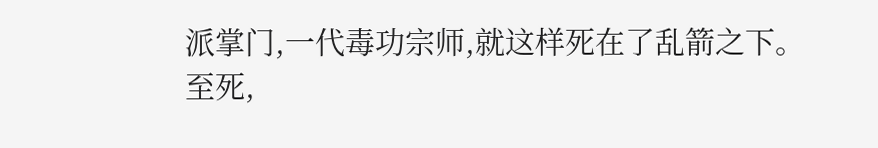派掌门,一代毒功宗师,就这样死在了乱箭之下。
至死,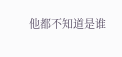他都不知道是谁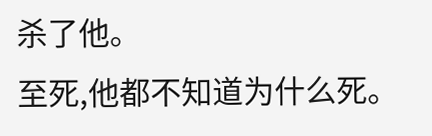杀了他。
至死,他都不知道为什么死。